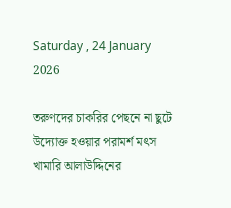Saturday , 24 January 2026

তরুণদের চাকরির পেছনে না ছুটে উদ্যোক্ত হওয়ার পরামর্শ মৎস খামারি আলাউদ্দিনের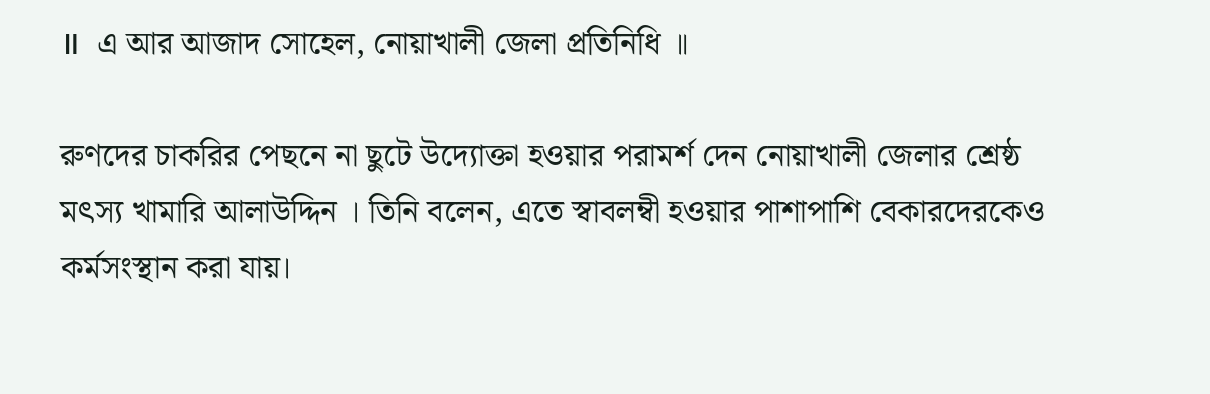॥  এ আর আজাদ সোহেল, নোয়াখালী জেলা প্রতিনিধি ॥

রুণদের চাকরির পেছনে না ছুটে উদ্যোক্তা হওয়ার পরামর্শ দেন নোয়াখালী জেলার শ্রেষ্ঠ মৎস্য খামারি আলাউদ্দিন । তিনি বলেন, এতে স্বাবলম্বী হওয়ার পাশাপাশি বেকারদেরকেও কর্মসংস্থান করা যায়।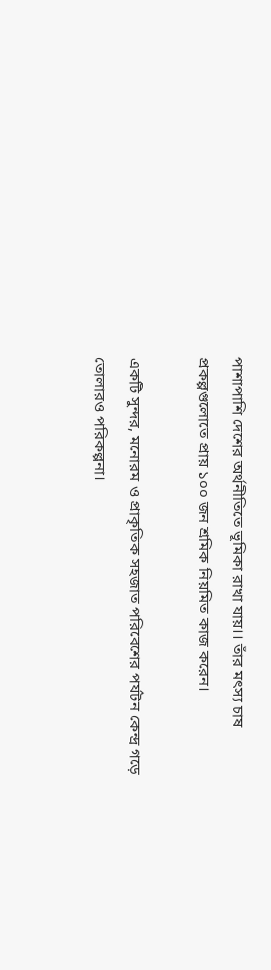পাশাপাশি দেশের অর্থনীতিতে ভূমিকা রাখা যায়।। তাঁর মৎস্য চাষ প্রকল্পগুলোতে প্রায় ১০০ জন শ্রমিক নিয়মিত কাজ করেন।

একটি সুন্দর, মনোরম ও প্রাকৃতিক সহজাত পরিবেশের পর্যটন কেন্দ্র গড়ে তোলারও পরিকল্পনা।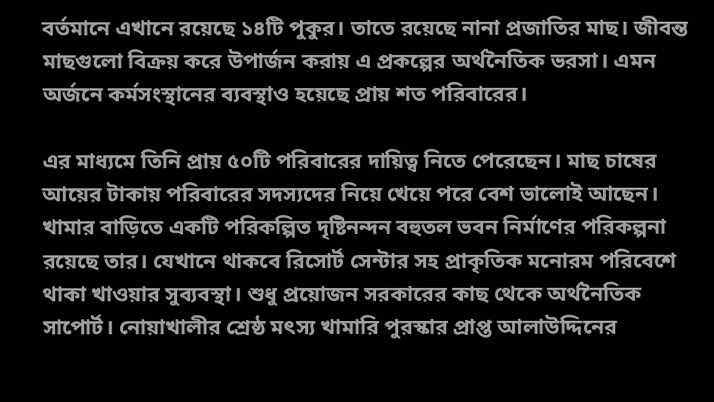বর্তমানে এখানে রয়েছে ১৪টি পুকুর। তাতে রয়েছে নানা প্রজাতির মাছ। জীবন্ত মাছগুলো বিক্রয় করে উপার্জন করায় এ প্রকল্পের অর্থনৈতিক ভরসা। এমন অর্জনে কর্মসংস্থানের ব্যবস্থাও হয়েছে প্রায় শত পরিবারের।

এর মাধ্যমে তিনি প্রায় ৫০টি পরিবারের দায়িত্ব নিতে পেরেছেন। মাছ চাষের আয়ের টাকায় পরিবারের সদস্যদের নিয়ে খেয়ে পরে বেশ ভালোই আছেন।
খামার বাড়িতে একটি পরিকল্পিত দৃষ্টিনন্দন বহুতল ভবন নির্মাণের পরিকল্পনা রয়েছে তার। যেখানে থাকবে রিসোর্ট সেন্টার সহ প্রাকৃতিক মনোরম পরিবেশে থাকা খাওয়ার সুব্যবস্থা। শুধু প্রয়োজন সরকারের কাছ থেকে অর্থনৈতিক সাপোর্ট। নোয়াখালীর শ্রেষ্ঠ মৎস্য খামারি পুরস্কার প্রাপ্ত আলাউদ্দিনের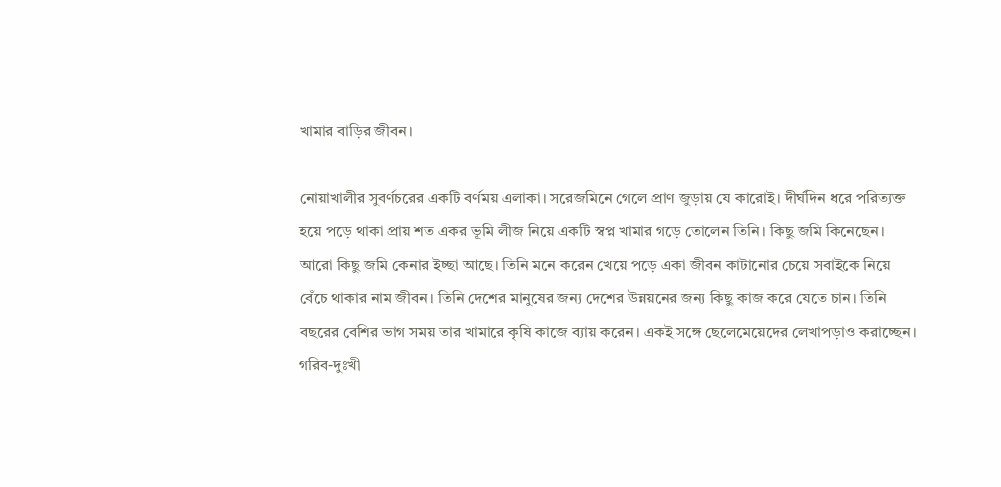খামার বাড়ির জীবন।

নোয়াখালীর সুবর্ণচরের একটি বর্ণময় এলাকা। সরেজমিনে গেলে প্রাণ জুড়ায় যে কারোই। দীর্ঘদিন ধরে পরিত্যক্ত হয়ে পড়ে থাকা প্রায় শত একর ভূমি লীজ নিয়ে একটি স্বপ্ন খামার গড়ে তোলেন তিনি। কিছু জমি কিনেছেন। আরো কিছু জমি কেনার ইচ্ছা আছে। তিনি মনে করেন খেয়ে পড়ে একা জীবন কাটানোর চেয়ে সবাইকে নিয়ে বেঁচে থাকার নাম জীবন। তিনি দেশের মানুষের জন্য দেশের উন্নয়নের জন্য কিছু কাজ করে যেতে চান। তিনি বছরের বেশির ভাগ সময় তার খামারে কৃষি কাজে ব্যায় করেন। একই সঙ্গে ছেলেমেয়েদের লেখাপড়াও করাচ্ছেন। গরিব-দুঃখী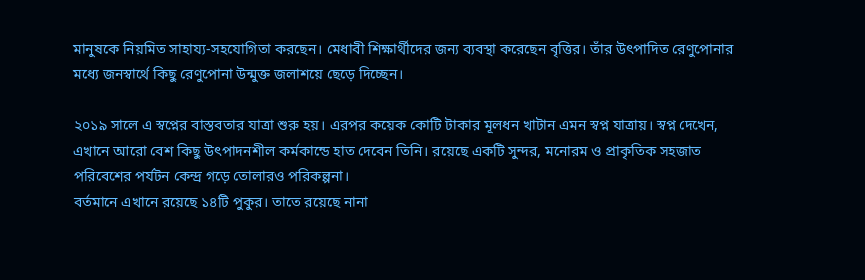মানুষকে নিয়মিত সাহায্য-সহযোগিতা করছেন। মেধাবী শিক্ষার্থীদের জন্য ব্যবস্থা করেছেন বৃত্তির। তাঁর উৎপাদিত রেণুপোনার মধ্যে জনস্বার্থে কিছু রেণুপোনা উন্মুক্ত জলাশয়ে ছেড়ে দিচ্ছেন।

২০১৯ সালে এ স্বপ্নের বাস্তবতার যাত্রা শুরু হয়। এরপর কয়েক কোটি টাকার মূলধন খাটান এমন স্বপ্ন যাত্রায়। স্বপ্ন দেখেন, এখানে আরো বেশ কিছু উৎপাদনশীল কর্মকান্ডে হাত দেবেন তিনি। রয়েছে একটি সুন্দর, মনোরম ও প্রাকৃতিক সহজাত পরিবেশের পর্যটন কেন্দ্র গড়ে তোলারও পরিকল্পনা।
বর্তমানে এখানে রয়েছে ১৪টি পুকুর। তাতে রয়েছে নানা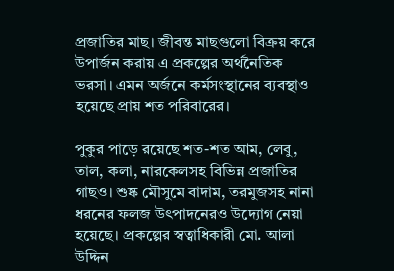প্রজাতির মাছ। জীবন্ত মাছগুলো বিক্রয় করে উপার্জন করায় এ প্রকল্পের অর্থনৈতিক ভরসা। এমন অর্জনে কর্মসংস্থানের ব্যবস্থাও হয়েছে প্রায় শত পরিবারের।

পুকুর পাড়ে রয়েছে শত-শত আম, লেবু, তাল, কলা, নারকেলসহ বিভিন্ন প্রজাতির গাছও। শুষ্ক মৌসুমে বাদাম, তরমুজসহ নানা ধরনের ফলজ উৎপাদনেরও উদ্যোগ নেয়া হয়েছে। প্রকল্পের স্বত্বাধিকারী মো. আলা উদ্দিন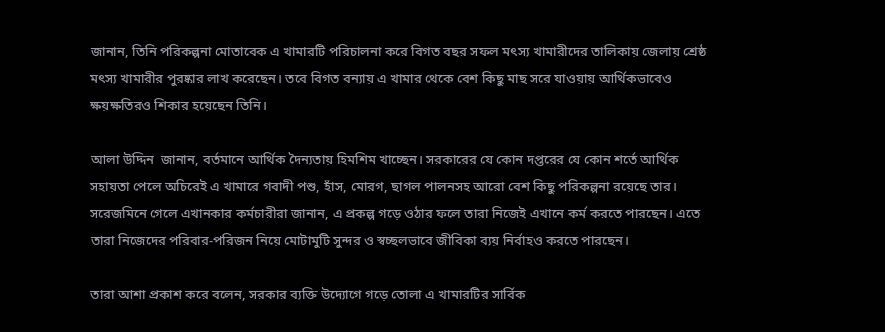জানান, তিনি পরিকল্পনা মোতাবেক এ খামারটি পরিচালনা করে বিগত বছর সফল মৎস্য খামারীদের তালিকায় জেলায় শ্রেষ্ঠ মৎস্য খামারীর পুরষ্কার লাখ করেছেন। তবে বিগত বন্যায় এ খামার থেকে বেশ কিছু মাছ সরে যাওয়ায় আর্থিকভাবেও ক্ষয়ক্ষতিরও শিকার হয়েছেন তিনি।

আলা উদ্দিন  জানান, বর্তমানে আর্থিক দৈন্যতায় হিমশিম খাচ্ছেন। সরকারের যে কোন দপ্তরের যে কোন শর্তে আর্থিক সহায়তা পেলে অচিরেই এ খামারে গবাদী পশু, হাঁস, মোরগ, ছাগল পালনসহ আরো বেশ কিছু পরিকল্পনা রয়েছে তার। সরেজমিনে গেলে এখানকার কর্মচারীরা জানান, এ প্রকল্প গড়ে ওঠার ফলে তারা নিজেই এখানে কর্ম করতে পারছেন। এতে তারা নিজেদের পরিবার-পরিজন নিয়ে মোটামুটি সুন্দর ও স্বচ্ছলভাবে জীবিকা ব্যয় নির্বাহও করতে পারছেন।

তারা আশা প্রকাশ করে বলেন, সরকার ব্যক্তি উদ্যোগে গড়ে তোলা এ খামারটির সার্বিক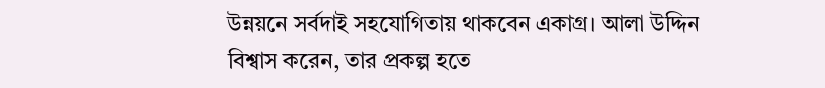উন্নয়নে সর্বদাই সহযোগিতায় থাকবেন একাগ্র। আলা উদ্দিন বিশ্বাস করেন, তার প্রকল্প হতে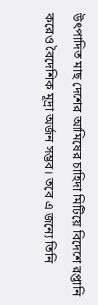উৎপাদিত মাছ দেশের আমিষের চাহিদা মিটিয়ে বিদেশে রপ্তানি করেও বৈদেশিক মূদ্রা অর্জন সম্ভব। তবে এ জন্যে তিনি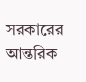সরকারের আন্তরিক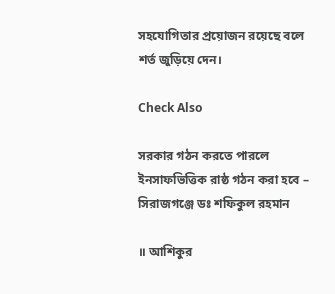সহযোগিতার প্রয়োজন রয়েছে বলে শর্ত জুড়িয়ে দেন।

Check Also

সরকার গঠন করতে পারলে ইনসাফভিত্তিক রাষ্ঠ গঠন করা হবে – সিরাজগঞ্জে ডঃ শফিকুল রহমান

॥ আশিকুর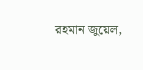রহমান জুয়েল,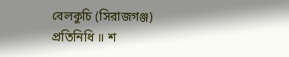বেলকুচি (সিরাজগঞ্জ) প্রতিনিধি ॥ শ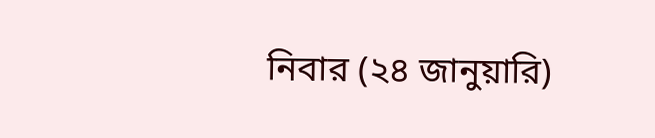নিবার (২৪ জানুয়ারি)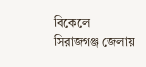বিকেলে সিরাজগঞ্জ জেলায়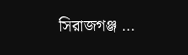সিরাজগঞ্জ …